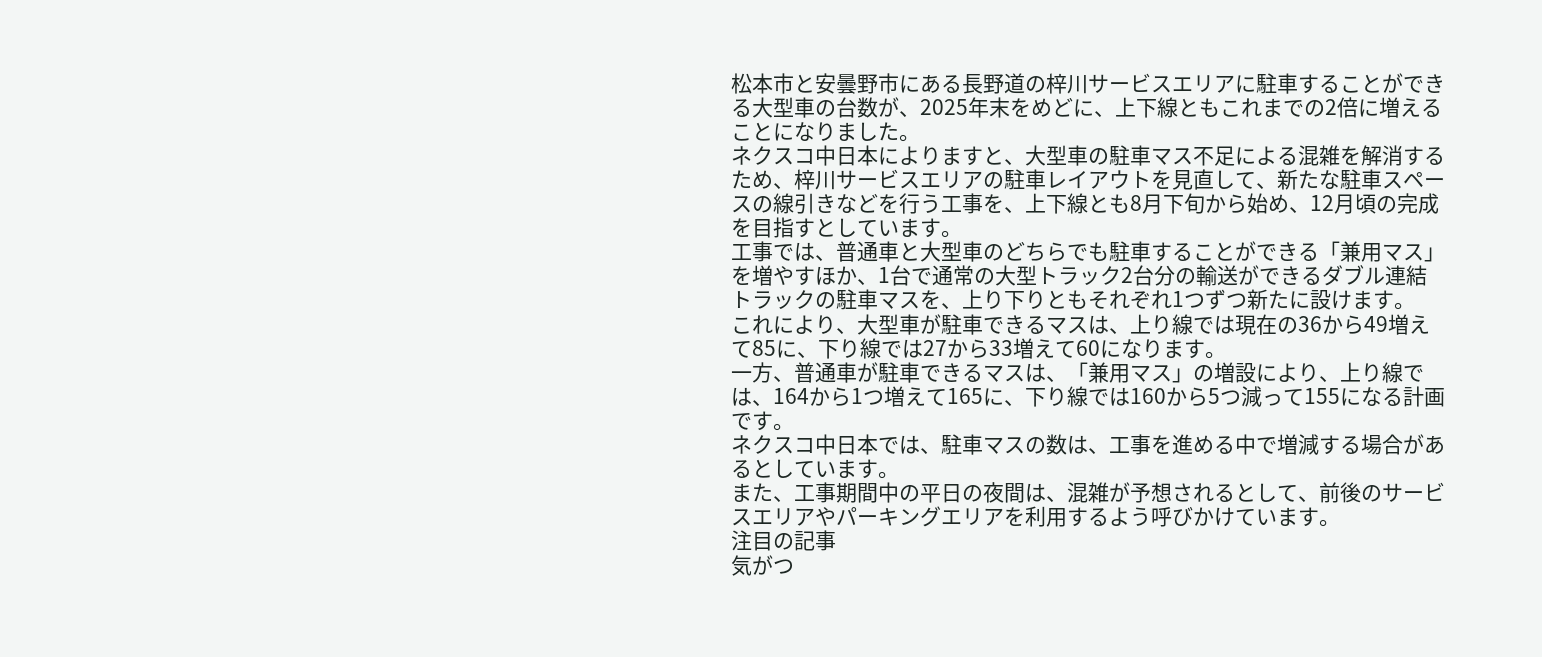松本市と安曇野市にある長野道の梓川サービスエリアに駐車することができる大型車の台数が、2025年末をめどに、上下線ともこれまでの2倍に増えることになりました。
ネクスコ中日本によりますと、大型車の駐車マス不足による混雑を解消するため、梓川サービスエリアの駐車レイアウトを見直して、新たな駐車スペースの線引きなどを行う工事を、上下線とも8月下旬から始め、12月頃の完成を目指すとしています。
工事では、普通車と大型車のどちらでも駐車することができる「兼用マス」を増やすほか、1台で通常の大型トラック2台分の輸送ができるダブル連結トラックの駐車マスを、上り下りともそれぞれ1つずつ新たに設けます。
これにより、大型車が駐車できるマスは、上り線では現在の36から49増えて85に、下り線では27から33増えて60になります。
一方、普通車が駐車できるマスは、「兼用マス」の増設により、上り線では、164から1つ増えて165に、下り線では160から5つ減って155になる計画です。
ネクスコ中日本では、駐車マスの数は、工事を進める中で増減する場合があるとしています。
また、工事期間中の平日の夜間は、混雑が予想されるとして、前後のサービスエリアやパーキングエリアを利用するよう呼びかけています。
注目の記事
気がつ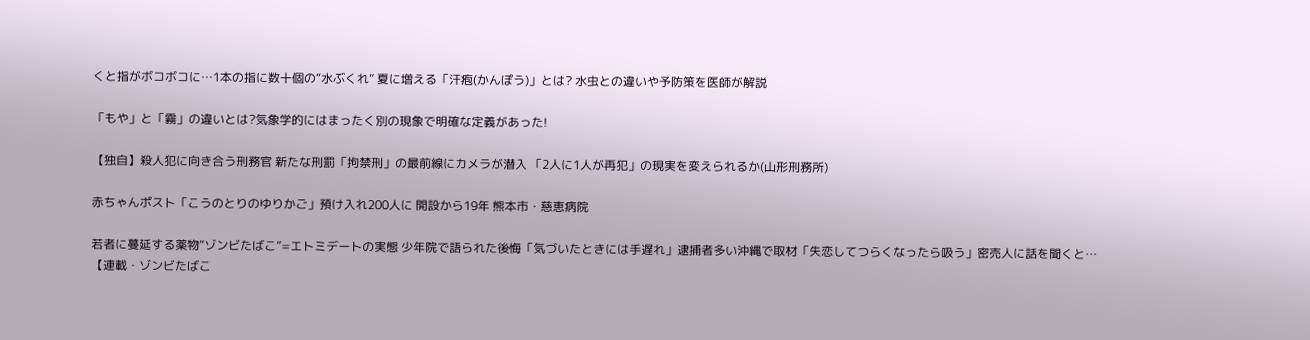くと指がボコボコに…1本の指に数十個の“水ぶくれ” 夏に増える「汗疱(かんぽう)」とは? 水虫との違いや予防策を医師が解説

「もや」と「霧」の違いとは?気象学的にはまったく別の現象で明確な定義があった!

【独自】殺人犯に向き合う刑務官 新たな刑罰「拘禁刑」の最前線にカメラが潜入 「2人に1人が再犯」の現実を変えられるか(山形刑務所)

赤ちゃんポスト「こうのとりのゆりかご」預け入れ200人に 開設から19年 熊本市・慈恵病院

若者に蔓延する薬物“ゾンビたばこ”=エトミデートの実態 少年院で語られた後悔「気づいたときには手遅れ」逮捕者多い沖縄で取材「失恋してつらくなったら吸う」密売人に話を聞くと…【連載・ゾンビたばこ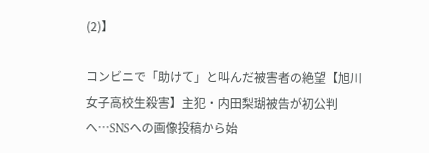(2)】

コンビニで「助けて」と叫んだ被害者の絶望【旭川女子高校生殺害】主犯・内田梨瑚被告が初公判へ…SNSへの画像投稿から始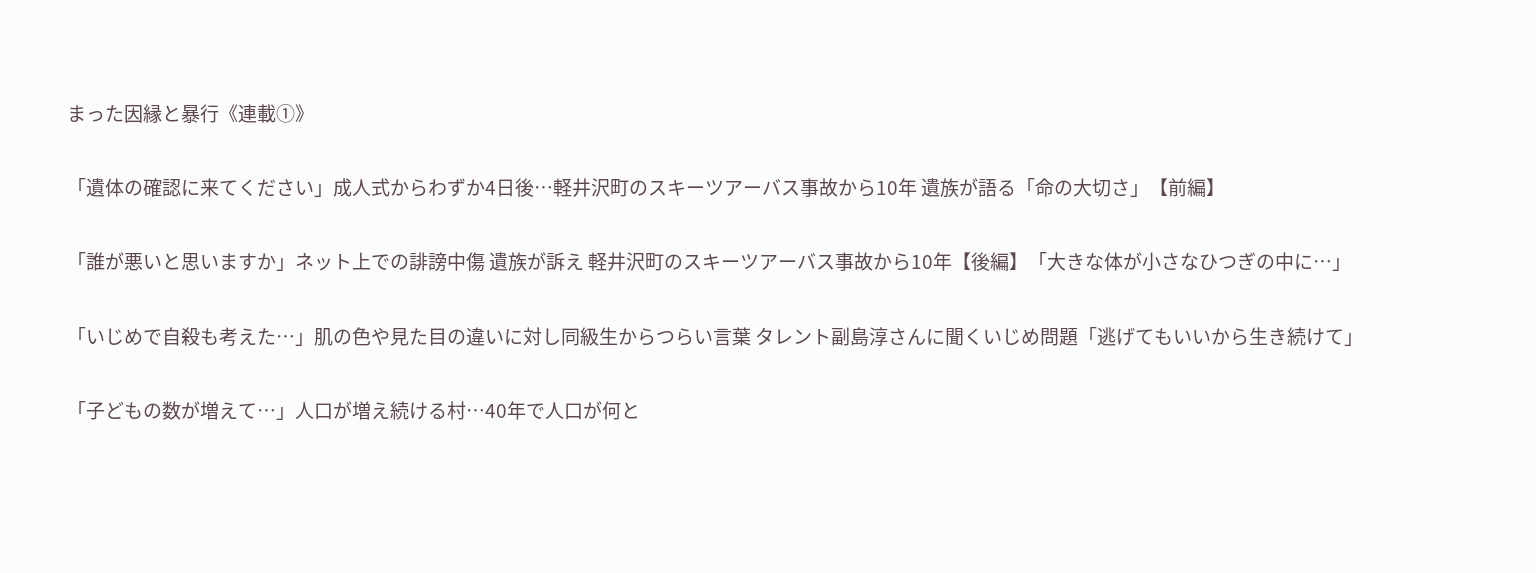まった因縁と暴行《連載①》

「遺体の確認に来てください」成人式からわずか4日後…軽井沢町のスキーツアーバス事故から10年 遺族が語る「命の大切さ」【前編】

「誰が悪いと思いますか」ネット上での誹謗中傷 遺族が訴え 軽井沢町のスキーツアーバス事故から10年【後編】「大きな体が小さなひつぎの中に…」

「いじめで自殺も考えた…」肌の色や見た目の違いに対し同級生からつらい言葉 タレント副島淳さんに聞くいじめ問題「逃げてもいいから生き続けて」

「子どもの数が増えて…」人口が増え続ける村…40年で人口が何と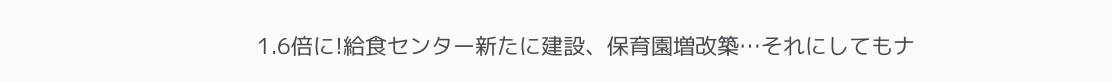1.6倍に!給食センター新たに建設、保育園増改築…それにしてもナ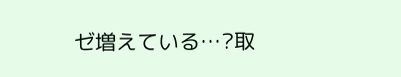ゼ増えている…?取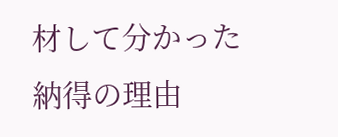材して分かった納得の理由